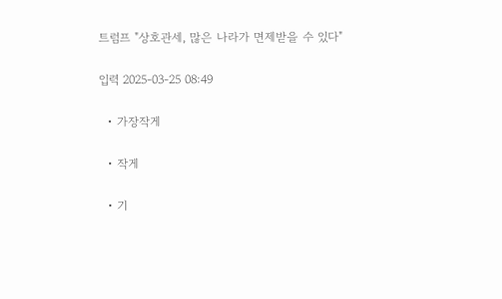트럼프 "상호관세, 많은 나라가 면제받을 수 있다"

입력 2025-03-25 08:49

  • 가장작게

  • 작게

  • 기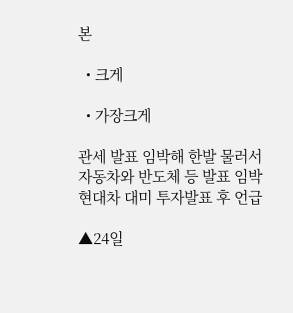본

  • 크게

  • 가장크게

관세 발표 임박해 한발 물러서
자동차와 반도체 등 발표 임박
현대차 대미 투자발표 후 언급

▲24일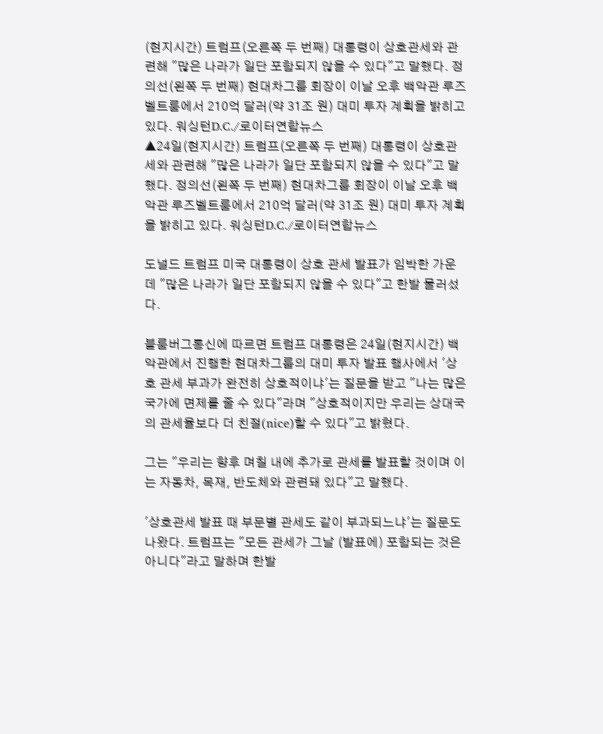(현지시간) 트럼프(오른쪽 두 번째) 대통령이 상호관세와 관련해 "많은 나라가 일단 포함되지 않을 수 있다"고 말했다. 정의선(왼쪽 두 번째) 현대차그룹 회장이 이날 오후 백악관 루즈벨트룸에서 210억 달러(약 31조 원) 대미 투자 계획을 밝히고 있다. 워싱턴D.C./로이터연합뉴스
▲24일(현지시간) 트럼프(오른쪽 두 번째) 대통령이 상호관세와 관련해 "많은 나라가 일단 포함되지 않을 수 있다"고 말했다. 정의선(왼쪽 두 번째) 현대차그룹 회장이 이날 오후 백악관 루즈벨트룸에서 210억 달러(약 31조 원) 대미 투자 계획을 밝히고 있다. 워싱턴D.C./로이터연합뉴스

도널드 트럼프 미국 대통령이 상호 관세 발표가 임박한 가운데 "많은 나라가 일단 포함되지 않을 수 있다"고 한발 물러섰다.

블룸버그통신에 따르면 트럼프 대통령은 24일(현지시간) 백악관에서 진행한 현대차그룹의 대미 투자 발표 행사에서 '상호 관세 부과가 완전히 상호적이냐'는 질문을 받고 "나는 많은 국가에 면제를 줄 수 있다"라며 "상호적이지만 우리는 상대국의 관세율보다 더 친절(nice)할 수 있다"고 밝혔다.

그는 "우리는 향후 며칠 내에 추가로 관세를 발표할 것이며 이는 자동차, 목재, 반도체와 관련돼 있다"고 말했다.

'상호관세 발표 때 부문별 관세도 같이 부과되느냐'는 질문도 나왔다. 트럼프는 "모든 관세가 그날 (발표에) 포함되는 것은 아니다"라고 말하며 한발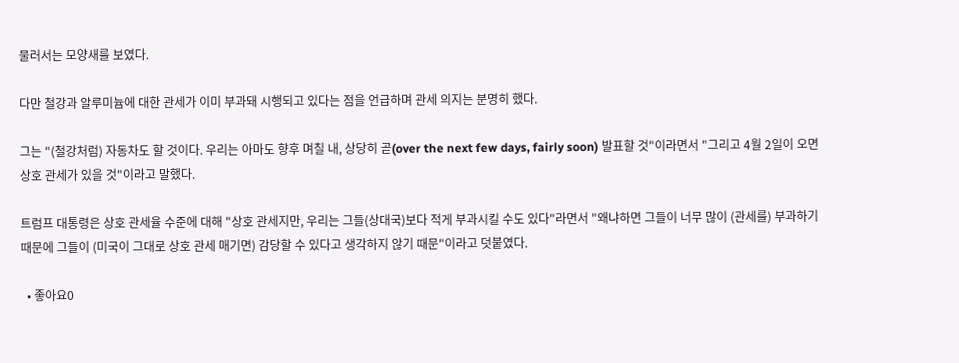물러서는 모양새를 보였다.

다만 철강과 알루미늄에 대한 관세가 이미 부과돼 시행되고 있다는 점을 언급하며 관세 의지는 분명히 했다.

그는 "(철강처럼) 자동차도 할 것이다. 우리는 아마도 향후 며칠 내, 상당히 곧(over the next few days, fairly soon) 발표할 것"이라면서 "그리고 4월 2일이 오면 상호 관세가 있을 것"이라고 말했다.

트럼프 대통령은 상호 관세율 수준에 대해 "상호 관세지만, 우리는 그들(상대국)보다 적게 부과시킬 수도 있다"라면서 "왜냐하면 그들이 너무 많이 (관세를) 부과하기 때문에 그들이 (미국이 그대로 상호 관세 매기면) 감당할 수 있다고 생각하지 않기 때문"이라고 덧붙였다.

  • 좋아요0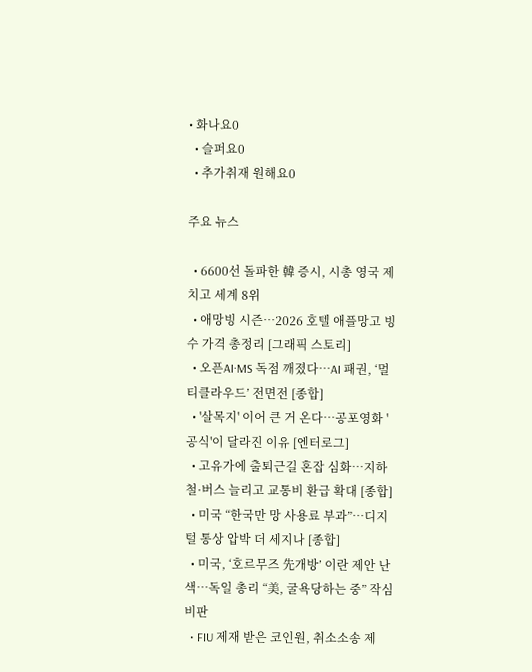• 화나요0
  • 슬퍼요0
  • 추가취재 원해요0

주요 뉴스

  • 6600선 돌파한 韓 증시, 시총 영국 제치고 세계 8위
  • 애망빙 시즌…2026 호텔 애플망고 빙수 가격 총정리 [그래픽 스토리]
  • 오픈AI·MS 독점 깨졌다…AI 패권, ‘멀티클라우드’ 전면전 [종합]
  • '살목지' 이어 큰 거 온다⋯공포영화 '공식'이 달라진 이유 [엔터로그]
  • 고유가에 출퇴근길 혼잡 심화…지하철·버스 늘리고 교통비 환급 확대 [종합]
  • 미국 “한국만 망 사용료 부과”⋯디지털 통상 압박 더 세지나 [종합]
  • 미국, ‘호르무즈 先개방’ 이란 제안 난색…독일 총리 “美, 굴욕당하는 중” 작심 비판
  • FIU 제재 받은 코인원, 취소소송 제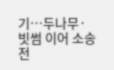기…두나무·빗썸 이어 소송전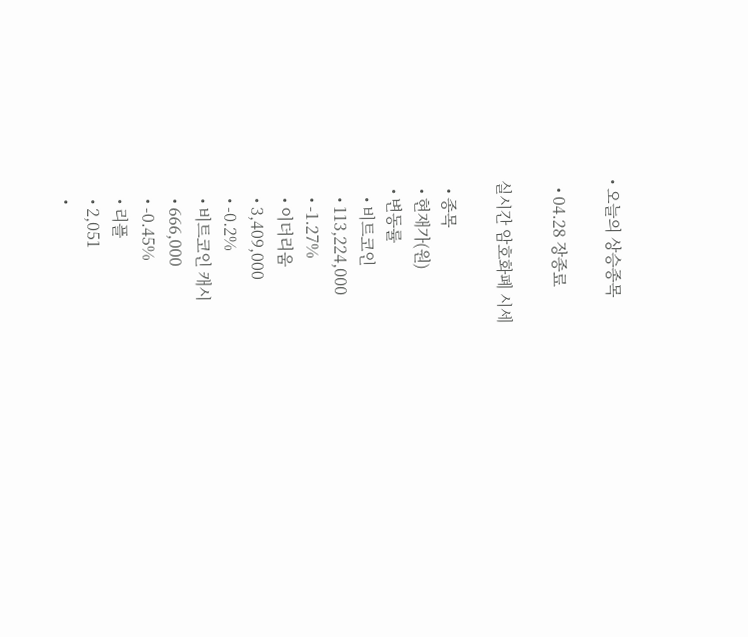• 오늘의 상승종목

  • 04.28 장종료

실시간 암호화폐 시세

  • 종목
  • 현재가(원)
  • 변동률
    • 비트코인
    • 113,224,000
    • -1.27%
    • 이더리움
    • 3,409,000
    • -0.2%
    • 비트코인 캐시
    • 666,000
    • -0.45%
    • 리플
    • 2,051
    •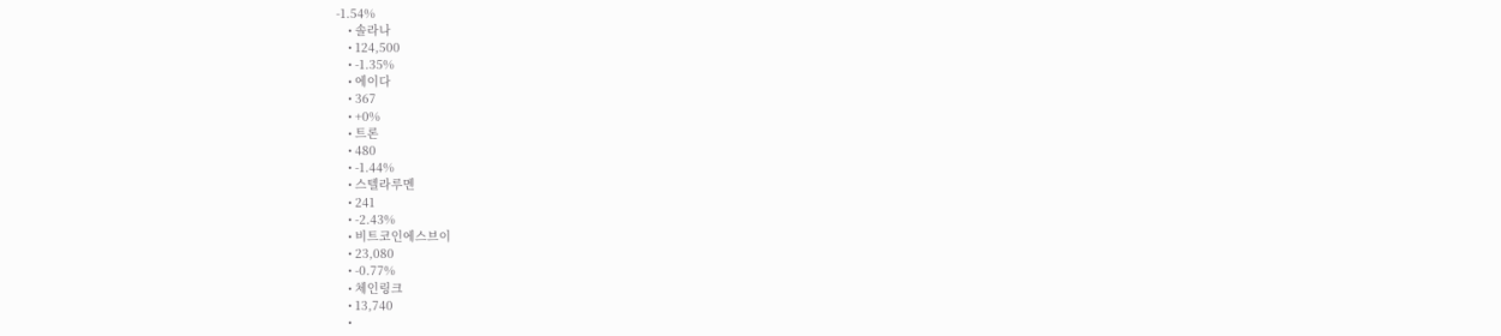-1.54%
    • 솔라나
    • 124,500
    • -1.35%
    • 에이다
    • 367
    • +0%
    • 트론
    • 480
    • -1.44%
    • 스텔라루멘
    • 241
    • -2.43%
    • 비트코인에스브이
    • 23,080
    • -0.77%
    • 체인링크
    • 13,740
    •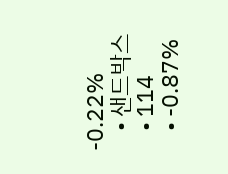-0.22%
    • 샌드박스
    • 114
    • -0.87%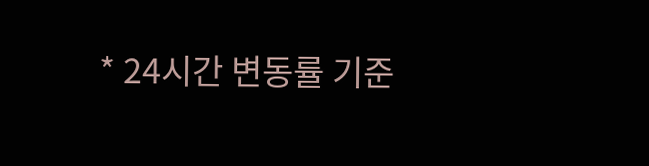* 24시간 변동률 기준